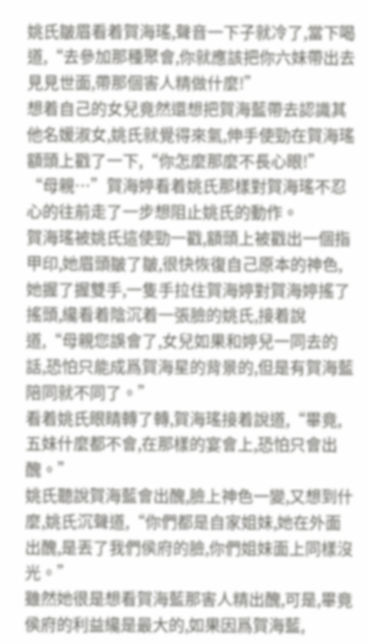姚氏皺眉看着賀海瑤,聲音一下子就冷了,當下喝道,“去參加那種聚會,你就應該把你六妹帶出去見見世面,帶那個害人精做什麼!”
想着自己的女兒竟然還想把賀海藍帶去認識其他名媛淑女,姚氏就覺得來氣,伸手使勁在賀海瑤額頭上戳了一下,“你怎麼那麼不長心眼!”
“母親…”賀海婷看着姚氏那樣對賀海瑤不忍心的往前走了一步想阻止姚氏的動作。
賀海瑤被姚氏這使勁一戳,額頭上被戳出一個指甲印,她眉頭皺了皺,很快恢復自己原本的神色,她握了握雙手,一隻手拉住賀海婷對賀海婷搖了搖頭,纔看着陰沉着一張臉的姚氏,接着說道,“母親您誤會了,女兒如果和婷兒一同去的話,恐怕只能成爲賀海星的背景的,但是有賀海藍陪同就不同了。”
看着姚氏眼睛轉了轉,賀海瑤接着說道,“畢竟,五妹什麼都不會,在那樣的宴會上,恐怕只會出醜。”
姚氏聽說賀海藍會出醜,臉上神色一變,又想到什麼,姚氏沉聲道,“你們都是自家姐妹,她在外面出醜,是丟了我們侯府的臉,你們姐妹面上同樣沒光。”
雖然她很是想看賀海藍那害人精出醜,可是,畢竟侯府的利益纔是最大的,如果因爲賀海藍,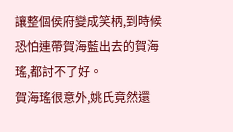讓整個侯府變成笑柄,到時候恐怕連帶賀海藍出去的賀海瑤,都討不了好。
賀海瑤很意外,姚氏竟然還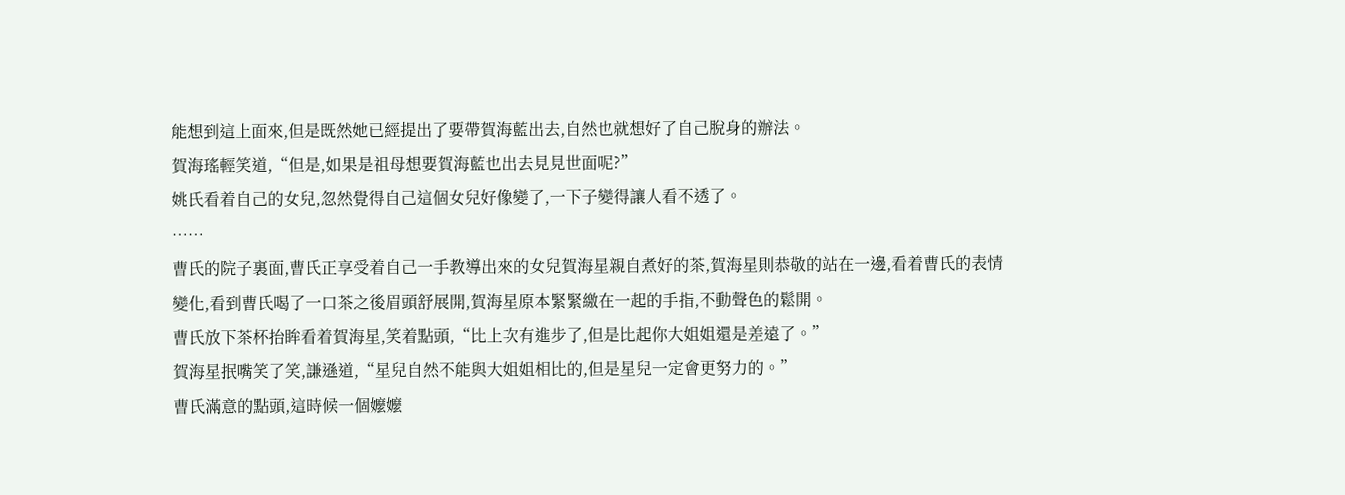能想到這上面來,但是既然她已經提出了要帶賀海藍出去,自然也就想好了自己脫身的辦法。
賀海瑤輕笑道,“但是,如果是祖母想要賀海藍也出去見見世面呢?”
姚氏看着自己的女兒,忽然覺得自己這個女兒好像變了,一下子變得讓人看不透了。
……
曹氏的院子裏面,曹氏正享受着自己一手教導出來的女兒賀海星親自煮好的茶,賀海星則恭敬的站在一邊,看着曹氏的表情變化,看到曹氏喝了一口茶之後眉頭舒展開,賀海星原本緊緊繳在一起的手指,不動聲色的鬆開。
曹氏放下茶杯抬眸看着賀海星,笑着點頭,“比上次有進步了,但是比起你大姐姐還是差遠了。”
賀海星抿嘴笑了笑,謙遜道,“星兒自然不能與大姐姐相比的,但是星兒一定會更努力的。”
曹氏滿意的點頭,這時候一個嬤嬤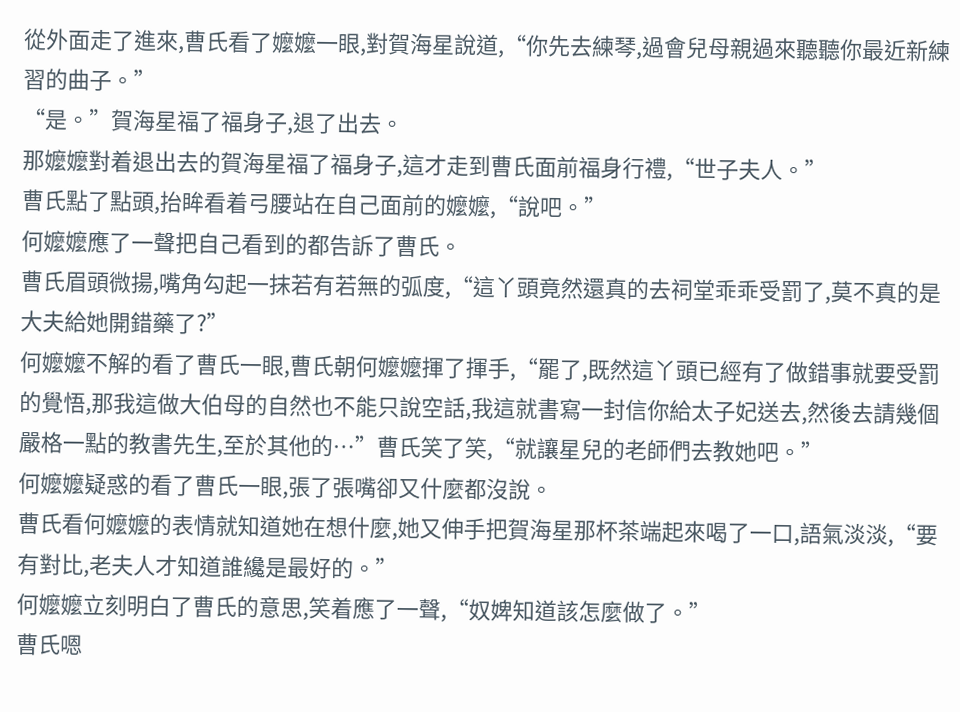從外面走了進來,曹氏看了嬤嬤一眼,對賀海星說道,“你先去練琴,過會兒母親過來聽聽你最近新練習的曲子。”
“是。”賀海星福了福身子,退了出去。
那嬤嬤對着退出去的賀海星福了福身子,這才走到曹氏面前福身行禮,“世子夫人。”
曹氏點了點頭,抬眸看着弓腰站在自己面前的嬤嬤,“說吧。”
何嬤嬤應了一聲把自己看到的都告訴了曹氏。
曹氏眉頭微揚,嘴角勾起一抹若有若無的弧度,“這丫頭竟然還真的去祠堂乖乖受罰了,莫不真的是大夫給她開錯藥了?”
何嬤嬤不解的看了曹氏一眼,曹氏朝何嬤嬤揮了揮手,“罷了,既然這丫頭已經有了做錯事就要受罰的覺悟,那我這做大伯母的自然也不能只說空話,我這就書寫一封信你給太子妃送去,然後去請幾個嚴格一點的教書先生,至於其他的…”曹氏笑了笑,“就讓星兒的老師們去教她吧。”
何嬤嬤疑惑的看了曹氏一眼,張了張嘴卻又什麼都沒說。
曹氏看何嬤嬤的表情就知道她在想什麼,她又伸手把賀海星那杯茶端起來喝了一口,語氣淡淡,“要有對比,老夫人才知道誰纔是最好的。”
何嬤嬤立刻明白了曹氏的意思,笑着應了一聲,“奴婢知道該怎麼做了。”
曹氏嗯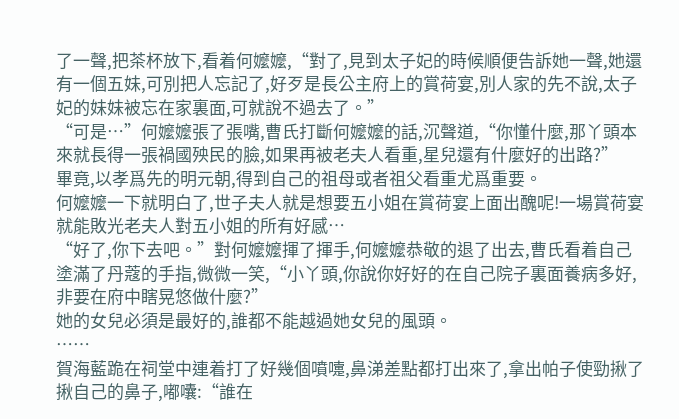了一聲,把茶杯放下,看着何嬤嬤,“對了,見到太子妃的時候順便告訴她一聲,她還有一個五妹,可別把人忘記了,好歹是長公主府上的賞荷宴,別人家的先不說,太子妃的妹妹被忘在家裏面,可就說不過去了。”
“可是…”何嬤嬤張了張嘴,曹氏打斷何嬤嬤的話,沉聲道,“你懂什麼,那丫頭本來就長得一張禍國殃民的臉,如果再被老夫人看重,星兒還有什麼好的出路?”
畢竟,以孝爲先的明元朝,得到自己的祖母或者祖父看重尤爲重要。
何嬤嬤一下就明白了,世子夫人就是想要五小姐在賞荷宴上面出醜呢!一場賞荷宴就能敗光老夫人對五小姐的所有好感…
“好了,你下去吧。”對何嬤嬤揮了揮手,何嬤嬤恭敬的退了出去,曹氏看着自己塗滿了丹蔻的手指,微微一笑,“小丫頭,你說你好好的在自己院子裏面養病多好,非要在府中瞎晃悠做什麼?”
她的女兒必須是最好的,誰都不能越過她女兒的風頭。
……
賀海藍跪在祠堂中連着打了好幾個噴嚏,鼻涕差點都打出來了,拿出帕子使勁揪了揪自己的鼻子,嘟囔:“誰在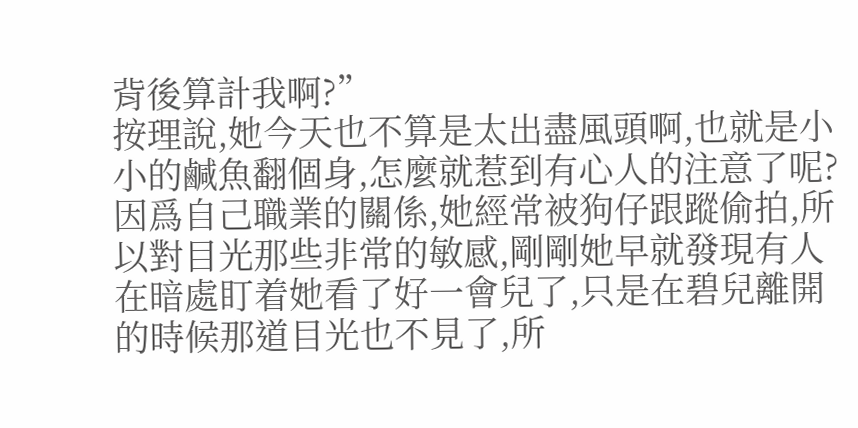背後算計我啊?”
按理說,她今天也不算是太出盡風頭啊,也就是小小的鹹魚翻個身,怎麼就惹到有心人的注意了呢?
因爲自己職業的關係,她經常被狗仔跟蹤偷拍,所以對目光那些非常的敏感,剛剛她早就發現有人在暗處盯着她看了好一會兒了,只是在碧兒離開的時候那道目光也不見了,所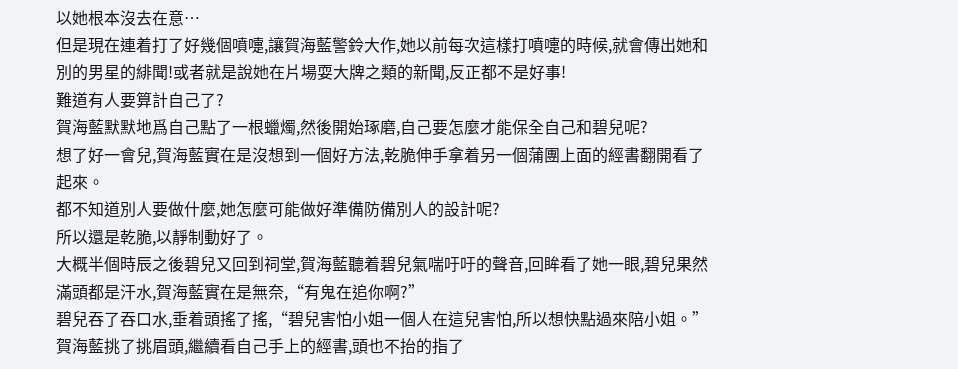以她根本沒去在意…
但是現在連着打了好幾個噴嚏,讓賀海藍警鈴大作,她以前每次這樣打噴嚏的時候,就會傳出她和別的男星的緋聞!或者就是說她在片場耍大牌之類的新聞,反正都不是好事!
難道有人要算計自己了?
賀海藍默默地爲自己點了一根蠟燭,然後開始琢磨,自己要怎麼才能保全自己和碧兒呢?
想了好一會兒,賀海藍實在是沒想到一個好方法,乾脆伸手拿着另一個蒲團上面的經書翻開看了起來。
都不知道別人要做什麼,她怎麼可能做好準備防備別人的設計呢?
所以還是乾脆,以靜制動好了。
大概半個時辰之後碧兒又回到祠堂,賀海藍聽着碧兒氣喘吁吁的聲音,回眸看了她一眼,碧兒果然滿頭都是汗水,賀海藍實在是無奈,“有鬼在追你啊?”
碧兒吞了吞口水,垂着頭搖了搖,“碧兒害怕小姐一個人在這兒害怕,所以想快點過來陪小姐。”
賀海藍挑了挑眉頭,繼續看自己手上的經書,頭也不抬的指了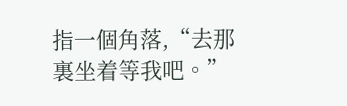指一個角落,“去那裏坐着等我吧。”